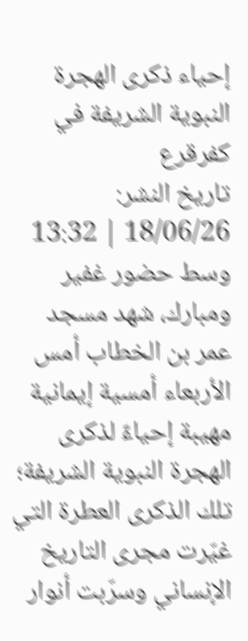إحياء ذكرى الهجرة النبوية الشريفة في كفرقرع
تاريخ النشر: 18/06/26 | 13:32
وسط حضور غفير ومبارك، شهد مسجد عمر بن الخطاب أمس الأربعاء أمسية إيمانية مهيبة إحياءً لذكرى الهجرة النبوية الشريفة؛ تلك الذكرى العطرة التي غيّرت مجرى التاريخ الإنساني وسرّبت أنوار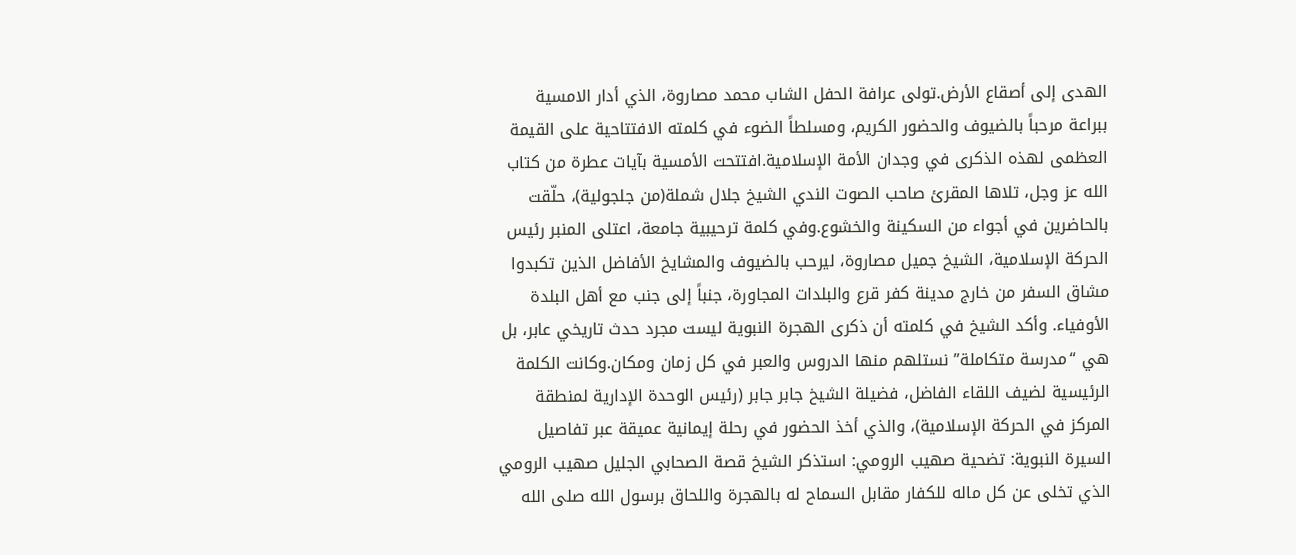الهدى إلى أصقاع الأرض.تولى عرافة الحفل الشاب محمد مصاروة، الذي أدار الامسية ببراعة مرحباً بالضيوف والحضور الكريم، ومسلطاً الضوء في كلمته الافتتاحية على القيمة العظمى لهذه الذكرى في وجدان الأمة الإسلامية.افتتحت الأمسية بآيات عطرة من كتاب الله عز وجل، تلاها المقرئ صاحب الصوت الندي الشيخ جلال شملة(من جلجولية)، حلّقت بالحاضرين في أجواء من السكينة والخشوع.وفي كلمة ترحيبية جامعة، اعتلى المنبر رئيس الحركة الإسلامية، الشيخ جميل مصاروة، ليرحب بالضيوف والمشايخ الأفاضل الذين تكبدوا مشاق السفر من خارج مدينة كفر قرع والبلدات المجاورة، جنباً إلى جنب مع أهل البلدة الأوفياء. وأكد الشيخ في كلمته أن ذكرى الهجرة النبوية ليست مجرد حدث تاريخي عابر، بل هي “مدرسة متكاملة” نستلهم منها الدروس والعبر في كل زمان ومكان.وكانت الكلمة الرئيسية لضيف اللقاء الفاضل، فضيلة الشيخ جابر جابر (رئيس الوحدة الإدارية لمنطقة المركز في الحركة الإسلامية)، والذي أخذ الحضور في رحلة إيمانية عميقة عبر تفاصيل السيرة النبوية: تضحية صهيب الرومي: استذكر الشيخ قصة الصحابي الجليل صهيب الرومي الذي تخلى عن كل ماله للكفار مقابل السماح له بالهجرة واللحاق برسول الله صلى الله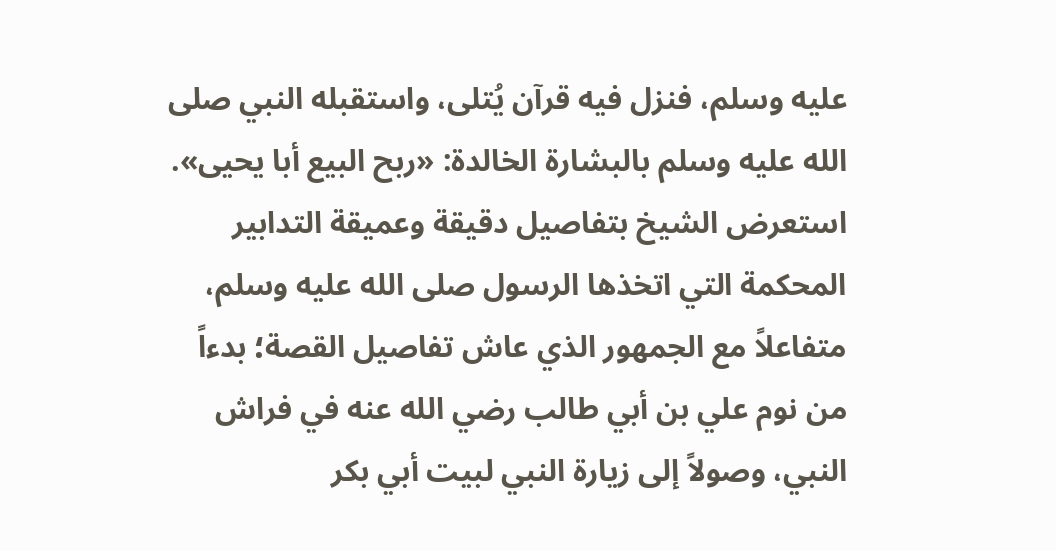عليه وسلم، فنزل فيه قرآن يُتلى، واستقبله النبي صلى الله عليه وسلم بالبشارة الخالدة: «ربح البيع أبا يحيى». استعرض الشيخ بتفاصيل دقيقة وعميقة التدابير المحكمة التي اتخذها الرسول صلى الله عليه وسلم، متفاعلاً مع الجمهور الذي عاش تفاصيل القصة؛ بدءاً من نوم علي بن أبي طالب رضي الله عنه في فراش النبي، وصولاً إلى زيارة النبي لبيت أبي بكر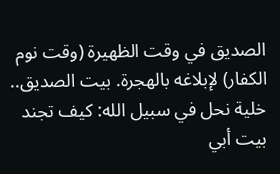الصديق في وقت الظهيرة (وقت نوم الكفار) لإبلاغه بالهجرة. بيت الصديق.. خلية نحل في سبيل الله: كيف تجند بيت أبي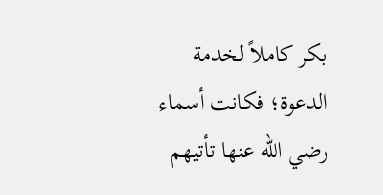بكر كاملاً لخدمة الدعوة؛ فكانت أسماء رضي الله عنها تأتيهم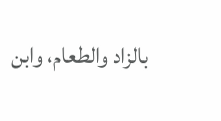بالزاد والطعام، وابن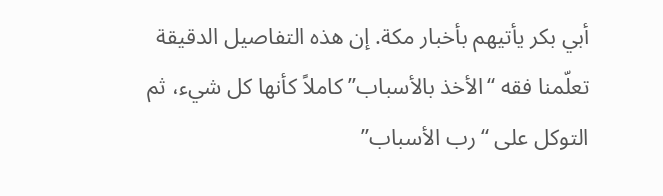أبي بكر يأتيهم بأخبار مكة. إن هذه التفاصيل الدقيقة تعلّمنا فقه “الأخذ بالأسباب” كاملاً كأنها كل شيء، ثم التوكل على “رب الأسباب”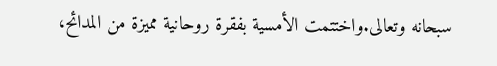سبحانه وتعالى.واختتمت الأمسية بفقرة روحانية مميزة من المدائح،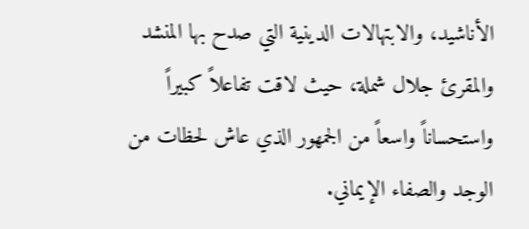الأناشيد، والابتهالات الدينية التي صدح بها المنشد والمقرئ جلال شملة، حيث لاقت تفاعلاً كبيراً واستحساناً واسعاً من الجمهور الذي عاش لحظات من الوجد والصفاء الإيماني.